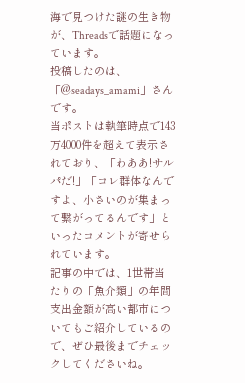海で見つけた謎の生き物が、Threadsで話題になっています。
投稿したのは、「@seadays_amami」さんです。
当ポストは執筆時点で143万4000件を超えて表示されており、「わああ!サルパだ!」「コレ群体なんですよ、小さいのが集まって繋がってるんです」といったコメントが寄せられています。
記事の中では、1世帯当たりの「魚介類」の年間支出金額が高い都市についてもご紹介しているので、ぜひ最後までチェックしてくださいね。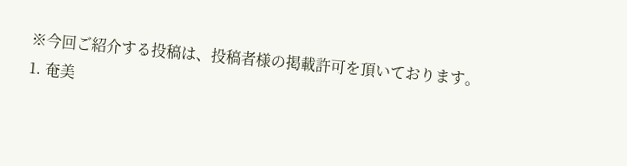※今回ご紹介する投稿は、投稿者様の掲載許可を頂いております。
1. 奄美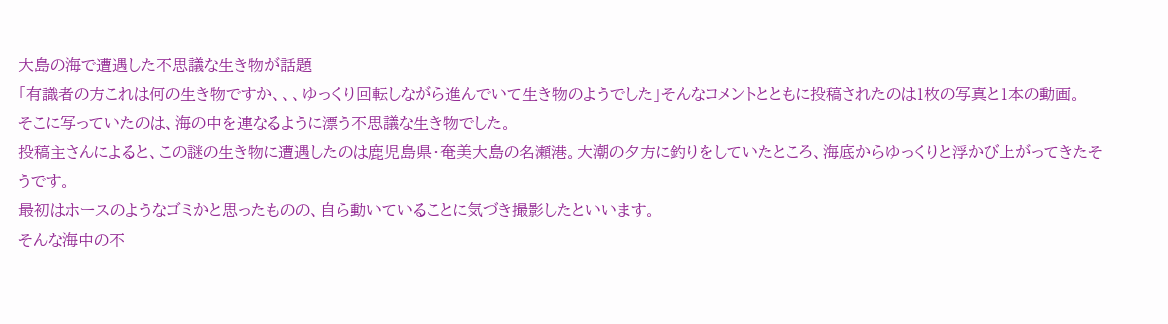大島の海で遭遇した不思議な生き物が話題
「有識者の方これは何の生き物ですか、、、ゆっくり回転しながら進んでいて生き物のようでした」そんなコメントとともに投稿されたのは1枚の写真と1本の動画。
そこに写っていたのは、海の中を連なるように漂う不思議な生き物でした。
投稿主さんによると、この謎の生き物に遭遇したのは鹿児島県・奄美大島の名瀬港。大潮の夕方に釣りをしていたところ、海底からゆっくりと浮かび上がってきたそうです。
最初はホースのようなゴミかと思ったものの、自ら動いていることに気づき撮影したといいます。
そんな海中の不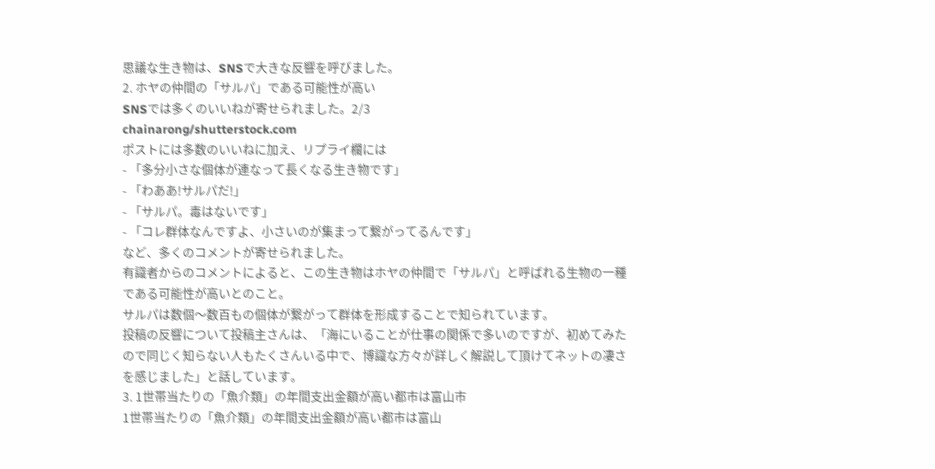思議な生き物は、SNSで大きな反響を呼びました。
2. ホヤの仲間の「サルパ」である可能性が高い
SNSでは多くのいいねが寄せられました。2/3
chainarong/shutterstock.com
ポストには多数のいいねに加え、リプライ欄には
- 「多分小さな個体が連なって長くなる生き物です」
- 「わああ!サルパだ!」
- 「サルパ。毒はないです」
- 「コレ群体なんですよ、小さいのが集まって繋がってるんです」
など、多くのコメントが寄せられました。
有識者からのコメントによると、この生き物はホヤの仲間で「サルパ」と呼ばれる生物の一種である可能性が高いとのこと。
サルパは数個〜数百もの個体が繋がって群体を形成することで知られています。
投稿の反響について投稿主さんは、「海にいることが仕事の関係で多いのですが、初めてみたので同じく知らない人もたくさんいる中で、博識な方々が詳しく解説して頂けてネットの凄さを感じました」と話しています。
3. 1世帯当たりの「魚介類」の年間支出金額が高い都市は富山市
1世帯当たりの「魚介類」の年間支出金額が高い都市は富山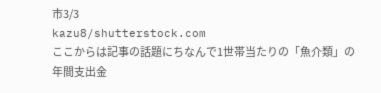市3/3
kazu8/shutterstock.com
ここからは記事の話題にちなんで1世帯当たりの「魚介類」の年間支出金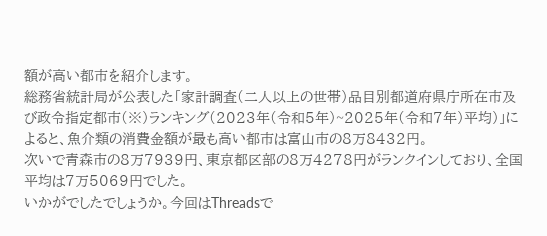額が高い都市を紹介します。
総務省統計局が公表した「家計調査(二人以上の世帯)品目別都道府県庁所在市及び政令指定都市(※)ランキング(2023年(令和5年)~2025年(令和7年)平均)」によると、魚介類の消費金額が最も高い都市は富山市の8万8432円。
次いで青森市の8万7939円、東京都区部の8万4278円がランクインしており、全国平均は7万5069円でした。
いかがでしたでしょうか。今回はThreadsで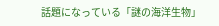話題になっている「謎の海洋生物」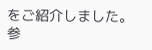をご紹介しました。
参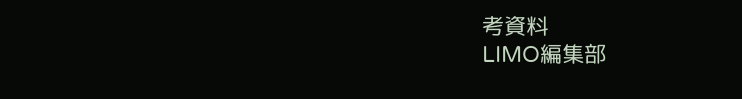考資料
LIMO編集部